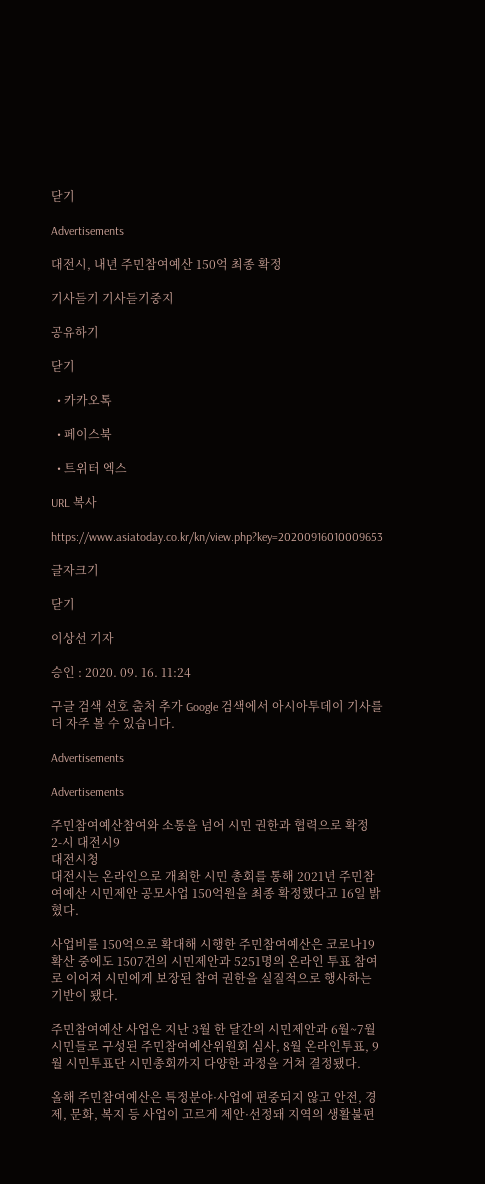닫기

Advertisements

대전시, 내년 주민참여예산 150억 최종 확정

기사듣기 기사듣기중지

공유하기

닫기

  • 카카오톡

  • 페이스북

  • 트위터 엑스

URL 복사

https://www.asiatoday.co.kr/kn/view.php?key=20200916010009653

글자크기

닫기

이상선 기자

승인 : 2020. 09. 16. 11:24

구글 검색 선호 출처 추가 Google 검색에서 아시아투데이 기사를 더 자주 볼 수 있습니다.

Advertisements

Advertisements

주민참여예산참여와 소통을 넘어 시민 권한과 협력으로 확정
2-시 대전시9
대전시청
대전시는 온라인으로 개최한 시민 총회를 통해 2021년 주민참여예산 시민제안 공모사업 150억원을 최종 확정했다고 16일 밝혔다.

사업비를 150억으로 확대해 시행한 주민참여예산은 코로나19 확산 중에도 1507건의 시민제안과 5251명의 온라인 투표 참여로 이어져 시민에게 보장된 참여 권한을 실질적으로 행사하는 기반이 됐다.

주민참여예산 사업은 지난 3월 한 달간의 시민제안과 6월~7월 시민들로 구성된 주민참여예산위원회 심사, 8월 온라인투표, 9월 시민투표단 시민총회까지 다양한 과정을 거쳐 결정됐다.

올해 주민참여예산은 특정분야·사업에 편중되지 않고 안전, 경제, 문화, 복지 등 사업이 고르게 제안·선정돼 지역의 생활불편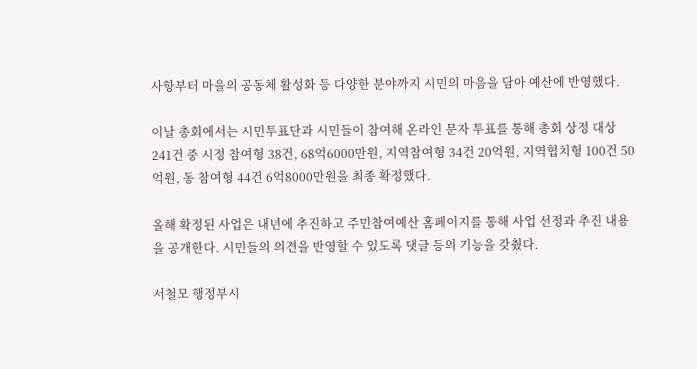사항부터 마을의 공동체 활성화 등 다양한 분야까지 시민의 마음을 담아 예산에 반영했다.

이날 총회에서는 시민투표단과 시민들이 참여해 온라인 문자 투표를 통해 총회 상정 대상 241건 중 시정 참여형 38건, 68억6000만원, 지역참여형 34건 20억원, 지역협치형 100건 50억원, 동 참여형 44건 6억8000만원을 최종 확정했다.

올해 확정된 사업은 내년에 추진하고 주민참여예산 홈페이지를 통해 사업 선정과 추진 내용을 공개한다. 시민들의 의견을 반영할 수 있도록 댓글 등의 기능을 갖췄다.

서철모 행정부시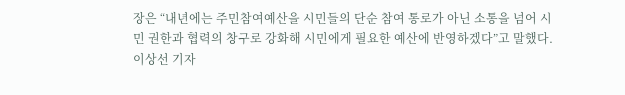장은 “내년에는 주민참여예산을 시민들의 단순 참여 통로가 아닌 소통을 넘어 시민 권한과 협력의 창구로 강화해 시민에게 필요한 예산에 반영하겠다”고 말했다.
이상선 기자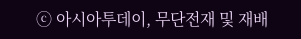ⓒ 아시아투데이, 무단전재 및 재배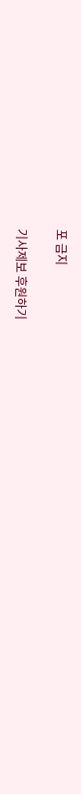포 금지

기사제보 후원하기